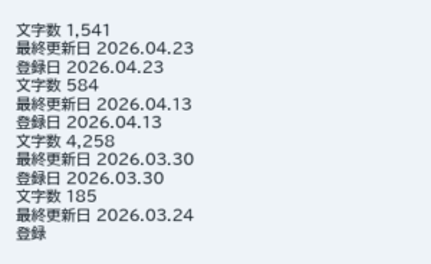文字数 1,541
最終更新日 2026.04.23
登録日 2026.04.23
文字数 584
最終更新日 2026.04.13
登録日 2026.04.13
文字数 4,258
最終更新日 2026.03.30
登録日 2026.03.30
文字数 185
最終更新日 2026.03.24
登録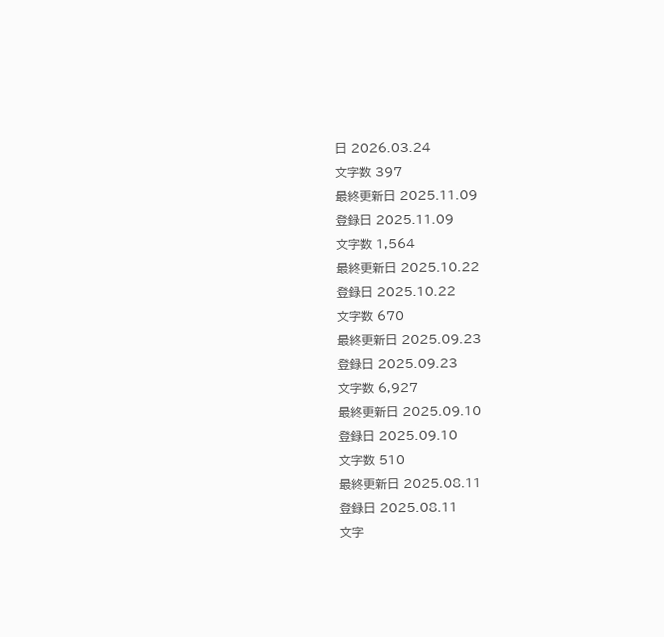日 2026.03.24
文字数 397
最終更新日 2025.11.09
登録日 2025.11.09
文字数 1,564
最終更新日 2025.10.22
登録日 2025.10.22
文字数 670
最終更新日 2025.09.23
登録日 2025.09.23
文字数 6,927
最終更新日 2025.09.10
登録日 2025.09.10
文字数 510
最終更新日 2025.08.11
登録日 2025.08.11
文字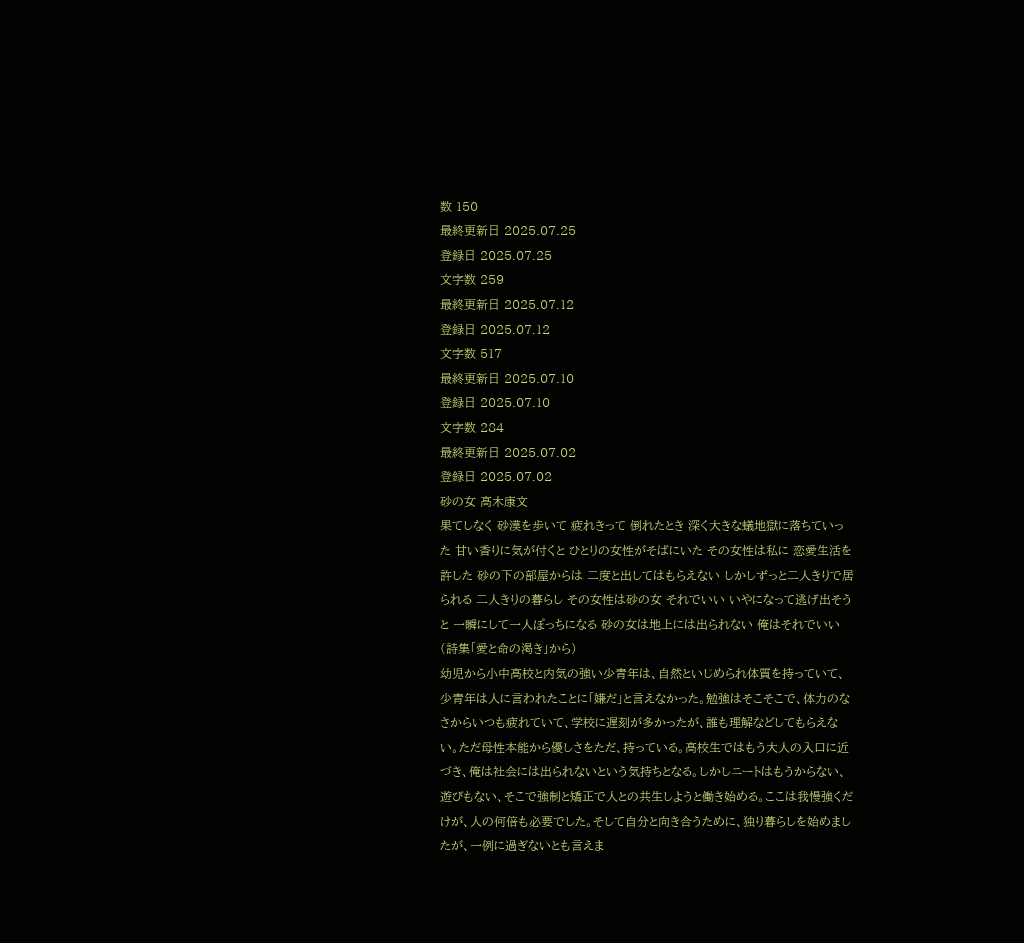数 150
最終更新日 2025.07.25
登録日 2025.07.25
文字数 259
最終更新日 2025.07.12
登録日 2025.07.12
文字数 517
最終更新日 2025.07.10
登録日 2025.07.10
文字数 284
最終更新日 2025.07.02
登録日 2025.07.02
砂の女 高木康文
果てしなく 砂漠を歩いて 疲れきって 倒れたとき 深く大きな蟻地獄に落ちていった 甘い香りに気が付くと ひとりの女性がそばにいた その女性は私に 恋愛生活を許した 砂の下の部屋からは 二度と出してはもらえない しかしずっと二人きりで居られる 二人きりの暮らし その女性は砂の女 それでいい いやになって逃げ出そうと 一瞬にして一人ぽっちになる 砂の女は地上には出られない 俺はそれでいい
(詩集「愛と命の渇き」から)
幼児から小中高校と内気の強い少青年は、自然といじめられ体質を持っていて、少青年は人に言われたことに「嫌だ」と言えなかった。勉強はそこそこで、体力のなさからいつも疲れていて、学校に遅刻が多かったが、誰も理解などしてもらえない。ただ母性本能から優しさをただ、持っている。高校生ではもう大人の入口に近づき、俺は社会には出られないという気持ちとなる。しかしニートはもうからない、遊びもない、そこで強制と矯正で人との共生しようと働き始める。ここは我慢強くだけが、人の何倍も必要でした。そして自分と向き合うために、独り暮らしを始めましたが、一例に過ぎないとも言えま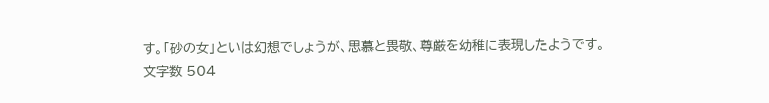す。「砂の女」といは幻想でしょうが、思慕と畏敬、尊厳を幼稚に表現したようです。
文字数 504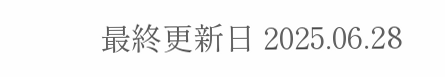最終更新日 2025.06.28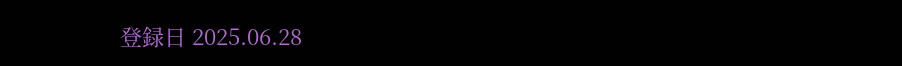登録日 2025.06.28